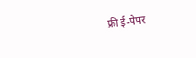फ्री ई-पेपर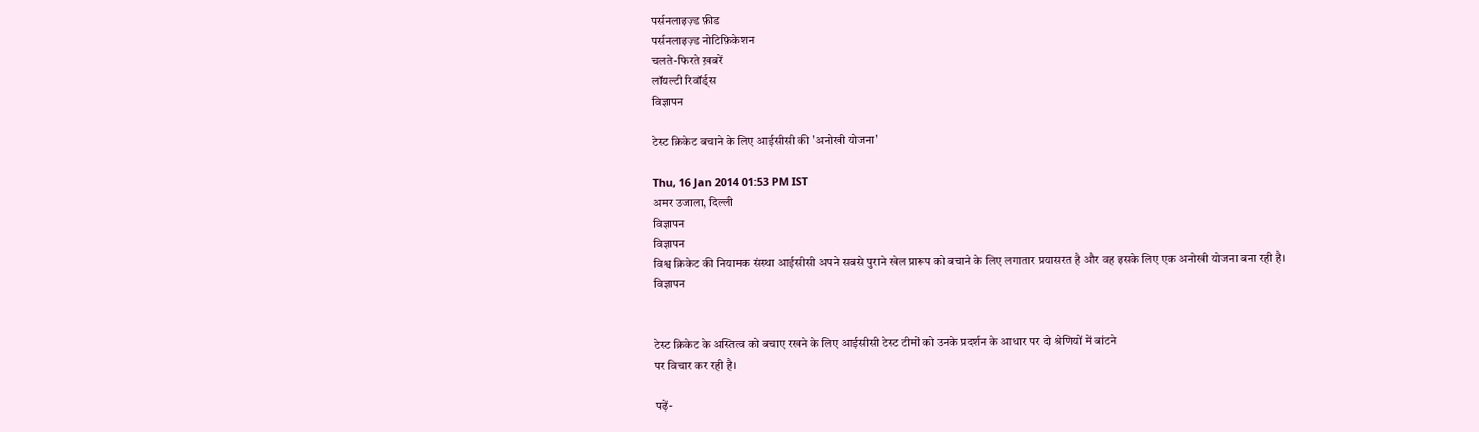पर्सनलाइज़्ड फ़ीड
पर्सनलाइज़्ड नोटिफ़िकेशन
चलते-फिरते ख़बरें
लॉयल्टी रिवॉर्ड्स
विज्ञापन

टेस्ट क्रिकेट बचाने के लिए आईसीसी की 'अनोखी योजना'

Thu, 16 Jan 2014 01:53 PM IST
अमर उजाला, दिल्ली
विज्ञापन
विज्ञापन
विश्व क्रिकेट की नियामक संस्था आईसीसी अपने सबसे पुराने खेल प्रारूप को बचाने के लिए लगातार प्रयासरत है और वह इसके लिए एक अनोखी योजना बना रही है।
विज्ञापन


टेस्ट क्रिकेट के अस्तित्व को बचाए रखने के लिए आईसीसी टेस्ट टीमों को उनके प्रदर्शन के आधार पर दो श्रेणियों में बांटने
पर विचार कर रही है।

पढ़ें-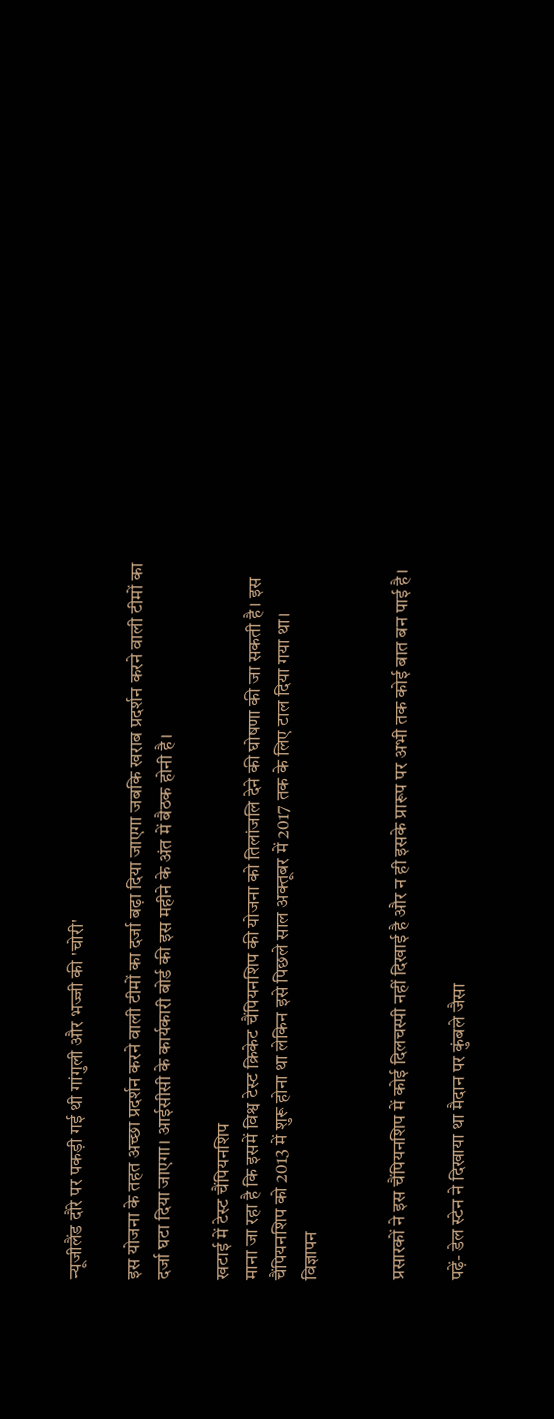न्यूजीलैंड दौरे पर पकड़ी गई थी गांगुली और भज्जी की 'चोरी'

इस योजना के तहत अच्छा प्रदर्शन करने वाली टीमों का दर्जा बढ़ा दिया जाएगा जबकि खराब प्रदर्शन करने वाली टीमों का दर्जा घटा दिया जाएगा। आईसीसी के कार्यकारी बोर्ड की इस महीने के अंत में बैठक होनी है।

खटाई में टेस्ट चैंपियनशिप
माना जा रहा है कि इसमें विश्व टेस्ट क्रिकेट चैंपियनशिप की योजना को तिलांजलि देने की घोषणा की जा सकती है। इस चैंपियनशिप को 2013 में शुरू होना था लेकिन इसे पिछले साल अक्तूबर में 2017 तक के लिए टाल दिया गया था।
विज्ञापन


प्रसारकों ने इस चैंपियनशिप में कोई दिलचस्पी नहीं दिखाई है और न ही इसके प्रारूप पर अभी तक कोई बात बन पाई है।

पढ़ें- डेल स्टेन ने दिखाया था मैदान पर कुंबले जैसा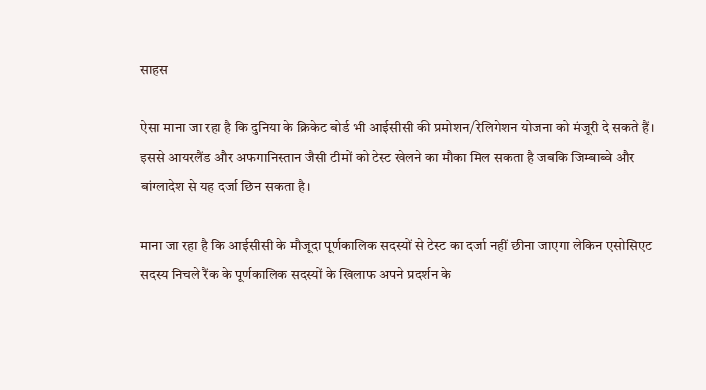साहस

ऐसा माना जा रहा है कि दुनिया के क्रिकेट बोर्ड भी आईसीसी की प्रमोशन/रेलिगेशन योजना को मंजूरी दे सकते हैं। इससे आयरलैंड और अफगानिस्तान जैसी टीमों को टेस्ट खेलने का मौका मिल सकता है जबकि जिम्बाब्वे और बांग्लादेश से यह दर्जा छिन सकता है।

माना जा रहा है कि आईसीसी के मौजूदा पूर्णकालिक सदस्यों से टेस्ट का दर्जा नहीं छीना जाएगा लेकिन एसोसिएट सदस्य निचले रैंक के पूर्णकालिक सदस्यों के खिलाफ अपने प्रदर्शन के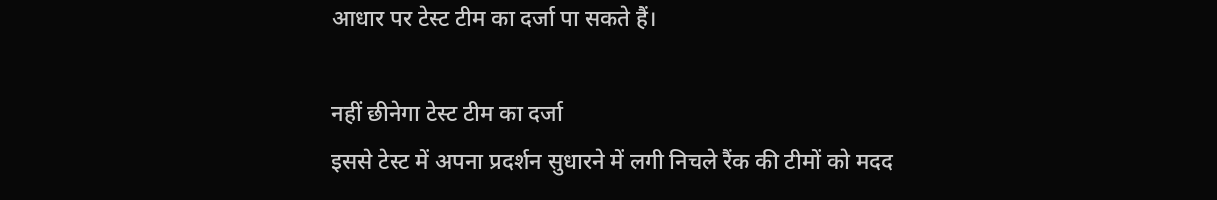आधार पर टेस्ट टीम का दर्जा पा सकते हैं।

नहीं छीनेगा टेस्ट टीम का दर्जा
इससे टेस्ट में अपना प्रदर्शन सुधारने में लगी निचले रैंक की टीमों को मदद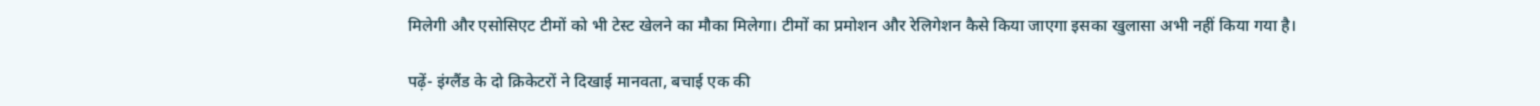मिलेगी और एसोसिएट टीमों को भी टेस्ट खेलने का मौका मिलेगा। टीमों का प्रमोशन और रेलिगेशन कैसे किया जाएगा इसका खुलासा अभी नहीं किया गया है।

पढ़ें- इंग्लैंड के दो क्रिकेटरों ने दिखाई मानवता, बचाई एक की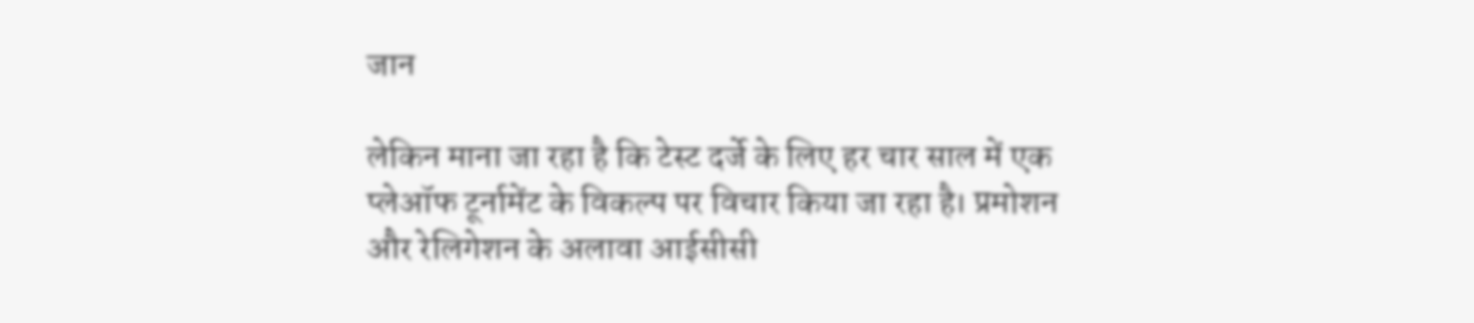जान

लेकिन माना जा रहा है कि टेस्ट दर्जे के लिए हर चार साल में एक प्लेऑफ टूर्नामेंट के विकल्प पर विचार किया जा रहा है। प्रमोशन और रेलिगेशन के अलावा आईसीसी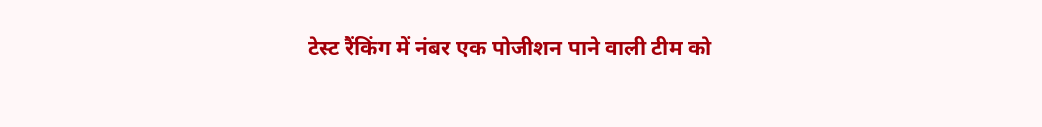टेस्ट रैंकिंग में नंबर एक पोजीशन पाने वाली टीम को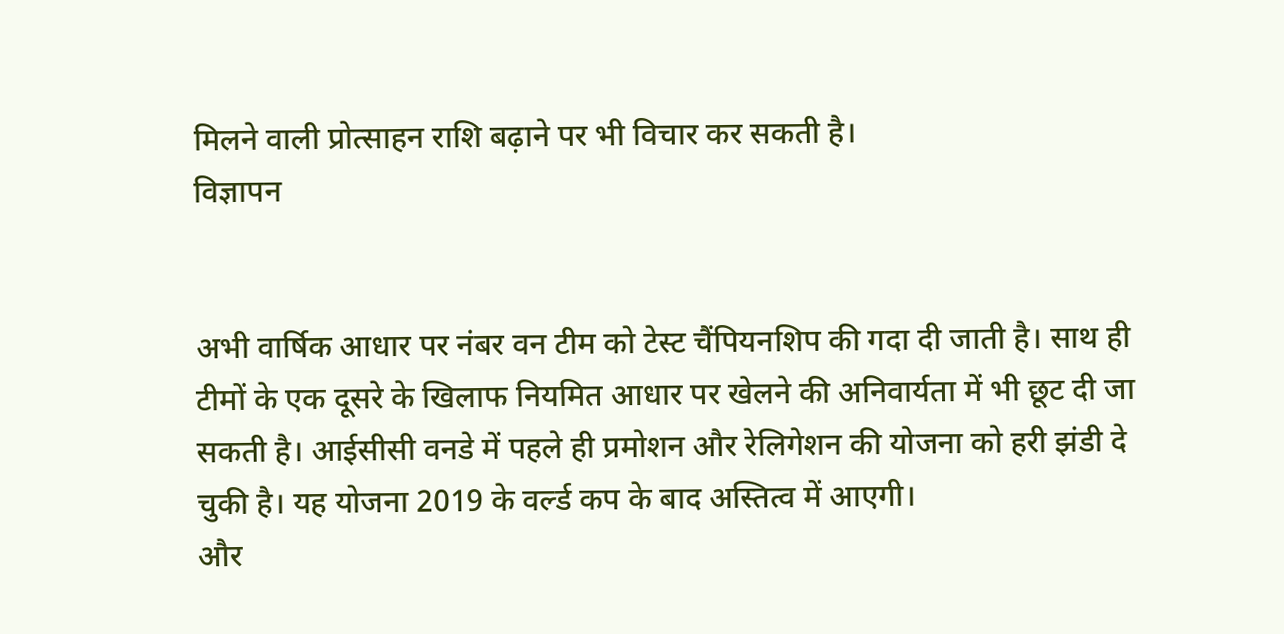मिलने वाली प्रोत्साहन राशि बढ़ाने पर भी विचार कर सकती है।
विज्ञापन


अभी वार्षिक आधार पर नंबर वन टीम को टेस्ट चैंपियनशिप की गदा दी जाती है। साथ ही टीमों के एक दूसरे के खिलाफ नियमित आधार पर खेलने की अनिवार्यता में भी छूट दी जा सकती है। आईसीसी वनडे में पहले ही प्रमोशन और रेलिगेशन की योजना को हरी झंडी दे चुकी है। यह योजना 2019 के वर्ल्ड कप के बाद अस्तित्व में आएगी।
और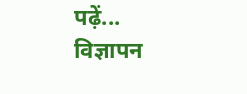पढ़ें...
विज्ञापन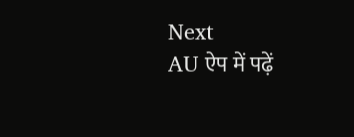Next
AU ऐप में पढ़ें